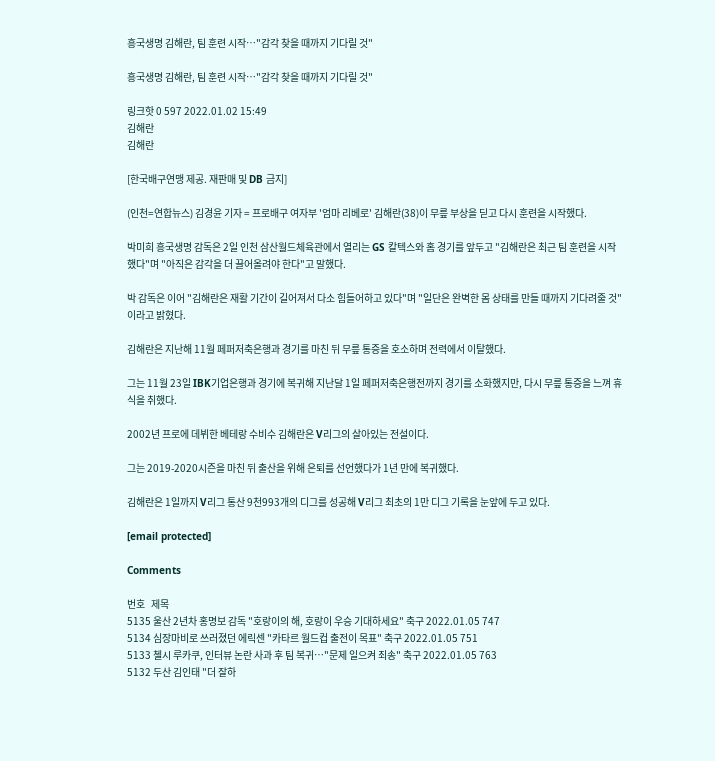흥국생명 김해란, 팀 훈련 시작…"감각 찾을 때까지 기다릴 것"

흥국생명 김해란, 팀 훈련 시작…"감각 찾을 때까지 기다릴 것"

링크핫 0 597 2022.01.02 15:49
김해란
김해란

[한국배구연맹 제공. 재판매 및 DB 금지]

(인천=연합뉴스) 김경윤 기자 = 프로배구 여자부 '엄마 리베로' 김해란(38)이 무릎 부상을 딛고 다시 훈련을 시작했다.

박미희 흥국생명 감독은 2일 인천 삼산월드체육관에서 열리는 GS 칼텍스와 홈 경기를 앞두고 "김해란은 최근 팀 훈련을 시작했다"며 "아직은 감각을 더 끌어올려야 한다"고 말했다.

박 감독은 이어 "김해란은 재활 기간이 길어져서 다소 힘들어하고 있다"며 "일단은 완벽한 몸 상태를 만들 때까지 기다려줄 것"이라고 밝혔다.

김해란은 지난해 11월 페퍼저축은행과 경기를 마친 뒤 무릎 통증을 호소하며 전력에서 이탈했다.

그는 11월 23일 IBK기업은행과 경기에 복귀해 지난달 1일 페퍼저축은행전까지 경기를 소화했지만, 다시 무릎 통증을 느껴 휴식을 취했다.

2002년 프로에 데뷔한 베테랑 수비수 김해란은 V리그의 살아있는 전설이다.

그는 2019-2020시즌을 마친 뒤 출산을 위해 은퇴를 선언했다가 1년 만에 복귀했다.

김해란은 1일까지 V리그 통산 9천993개의 디그를 성공해 V리그 최초의 1만 디그 기록을 눈앞에 두고 있다.

[email protected]

Comments

번호   제목
5135 울산 2년차 홍명보 감독 "호랑이의 해, 호랑이 우승 기대하세요" 축구 2022.01.05 747
5134 심장마비로 쓰러졌던 에릭센 "카타르 월드컵 출전이 목표" 축구 2022.01.05 751
5133 첼시 루카쿠, 인터뷰 논란 사과 후 팀 복귀…"문제 일으켜 죄송" 축구 2022.01.05 763
5132 두산 김인태 "더 잘하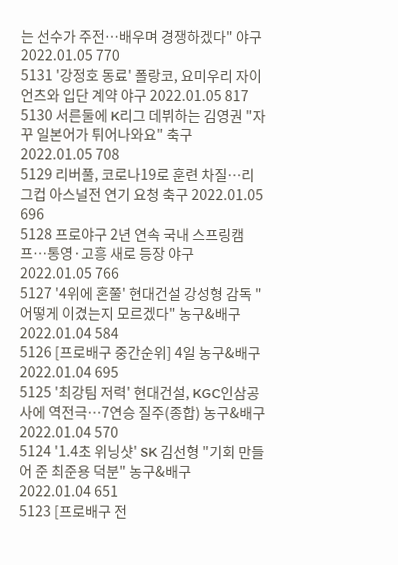는 선수가 주전…배우며 경쟁하겠다" 야구 2022.01.05 770
5131 '강정호 동료' 폴랑코, 요미우리 자이언츠와 입단 계약 야구 2022.01.05 817
5130 서른둘에 K리그 데뷔하는 김영권 "자꾸 일본어가 튀어나와요" 축구 2022.01.05 708
5129 리버풀, 코로나19로 훈련 차질…리그컵 아스널전 연기 요청 축구 2022.01.05 696
5128 프로야구 2년 연속 국내 스프링캠프…통영·고흥 새로 등장 야구 2022.01.05 766
5127 '4위에 혼쭐' 현대건설 강성형 감독 "어떻게 이겼는지 모르겠다" 농구&배구 2022.01.04 584
5126 [프로배구 중간순위] 4일 농구&배구 2022.01.04 695
5125 '최강팀 저력' 현대건설, KGC인삼공사에 역전극…7연승 질주(종합) 농구&배구 2022.01.04 570
5124 '1.4초 위닝샷' SK 김선형 "기회 만들어 준 최준용 덕분" 농구&배구 2022.01.04 651
5123 [프로배구 전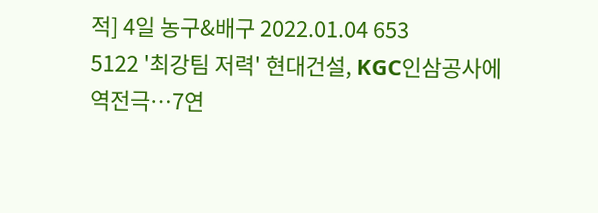적] 4일 농구&배구 2022.01.04 653
5122 '최강팀 저력' 현대건설, KGC인삼공사에 역전극…7연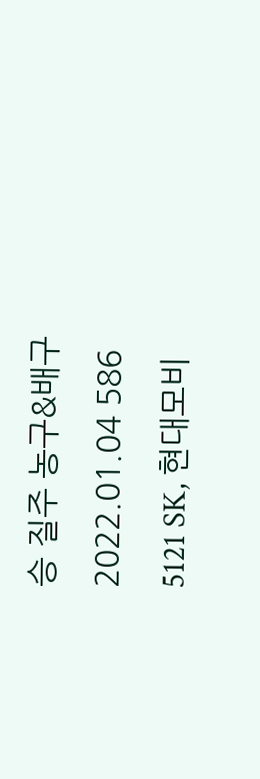승 질주 농구&배구 2022.01.04 586
5121 SK, 현대모비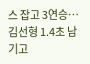스 잡고 3연승…김선형 1.4초 남기고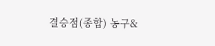결승점(종합) 농구&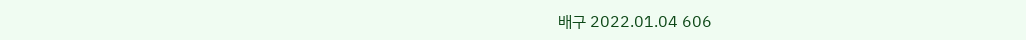배구 2022.01.04 606